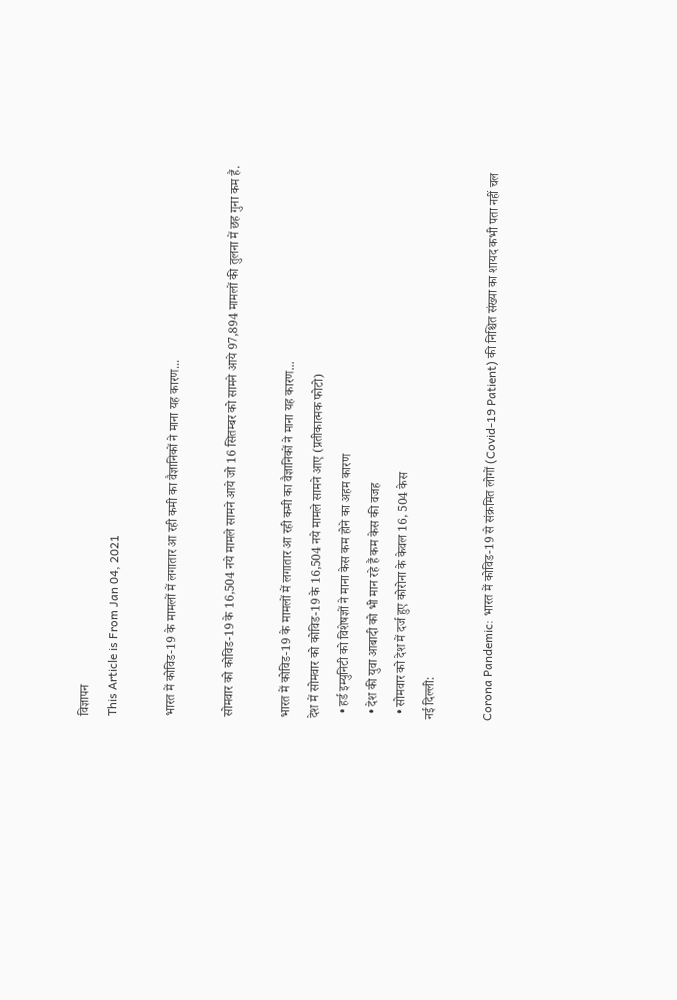विज्ञापन
This Article is From Jan 04, 2021

भारत में कोविड-19 के मामलों में लगातार आ रही कमी का वैज्ञानिकों ने माना यह कारण...

सोमवार को कोविड-19 के 16,504 नये मामले सामने आये जो 16 सितम्बर को सामने आये 97,894 मामलों की तुलना में छह गुना कम हैं.

भारत में कोविड-19 के मामलों में लगातार आ रही कमी का वैज्ञानिकों ने माना यह कारण...
देश में सोमवार को कोविड-19 के 16,504 नये मामले सामने आए (प्रतीकात्‍मक फोटो)
  • हर्ड इम्‍युनिटी को विशेषज्ञों ने माना केस कम होने का अहम कारण
  • देश की युवा आबादी को भी मान रहे हैं कम केस की वजह
  • सोमवार को देश में दर्ज हुए कोरोना के केवल 16, 504 केस
नई दिल्ली:

Corona Pandemic: भारत में कोविड-19 से संक्रमित लोगों (Covid-19 Patient) की निश्चित संख्या का शायद कभी पता नहीं चल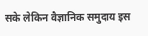सके लेकिन वैज्ञानिक समुदाय इस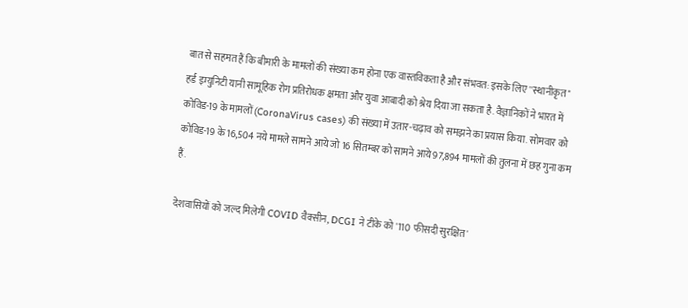बात से सहमत हैं कि बीमारी के मामलों की संख्या कम होना एक वास्तविकता है और संभवत: इसके लिए ''स्थानीकृत'' हर्ड इम्युनिटी यानी सामूहिक रोग प्रतिरोधक क्षमता और युवा आबादी को श्रेय दिया जा सकता है. वैज्ञानिकों ने भारत में कोविड-19 के मामलों (CoronaVirus cases) की संख्या में उतार-चढ़ाव को समझने का प्रयास किया. सोमवार को कोविड-19 के 16,504 नये मामले सामने आये जो 16 सितम्बर को सामने आये 97,894 मामलों की तुलना में छह गुना कम हैं.

देशवासियों को जल्द मिलेगी COVID वैक्सीन, DCGI ने टीके को '110 फीसदी सुरक्षित'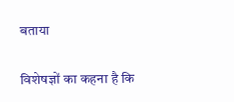बताया

विशेषज्ञों का कहना है कि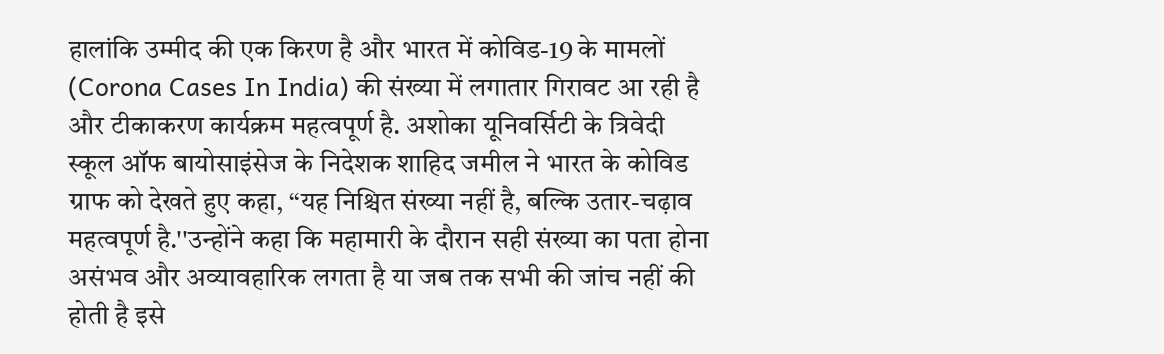हालांकि उम्मीद की एक किरण है और भारत में कोविड-19 के मामलों (Corona Cases In India) की संख्या में लगातार गिरावट आ रही है और टीकाकरण कार्यक्रम महत्वपूर्ण है. अशोका यूनिवर्सिटी के त्रिवेदी स्कूल ऑफ बायोसाइंसेज के निदेशक शाहिद जमील ने भारत के कोविड ग्राफ को देखते हुए कहा, ‘‘यह निश्चित संख्या नहीं है, बल्कि उतार-चढ़ाव महत्वपूर्ण है.''उन्होंने कहा कि महामारी के दौरान सही संख्या का पता होना असंभव और अव्यावहारिक लगता है या जब तक सभी की जांच नहीं की होती है इसे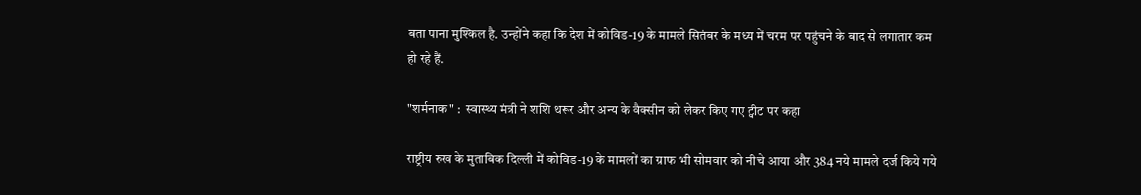बता पाना मुश्किल है. उन्होंने कहा कि देश में कोविड-19 के मामले सितंबर के मध्य में चरम पर पहुंचने के बाद से लगातार कम हो रहे हैं.

"शर्मनाक" :  स्वास्थ्य मंत्री ने शशि थरूर और अन्य के वैक्सीन को लेकर किए गए ट्वीट पर कहा

राष्ट्रीय रुख के मुताबिक दिल्ली में कोविड-19 के मामलों का ग्राफ भी सोमवार को नीचे आया और 384 नये मामले दर्ज किये गये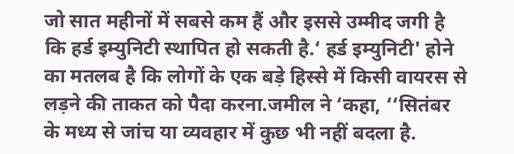जो सात महीनों में सबसे कम हैं और इससे उम्मीद जगी है कि हर्ड इम्युनिटी स्थापित हो सकती है.‘ हर्ड इम्युनिटी' होने का मतलब है कि लोगों के एक बड़े हिस्से में किसी वायरस से लड़ने की ताकत को पैदा करना.जमील ने ‘कहा, ‘‘सितंबर के मध्य से जांच या व्यवहार में कुछ भी नहीं बदला है.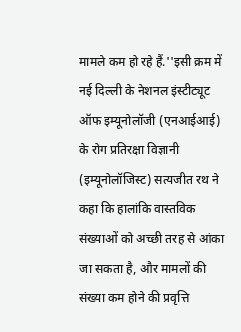मामले कम हो रहे हैं.''इसी क्रम में नई दिल्ली के नेशनल इंस्टीट्यूट ऑफ इम्यूनोलॉजी (एनआईआई) के रोग प्रतिरक्षा विज्ञानी (इम्यूनोलॉजिस्ट) सत्यजीत रथ ने कहा कि हालांकि वास्तविक संख्याओं को अच्छी तरह से आंका जा सकता है, और मामलों की संख्या कम होने की प्रवृत्ति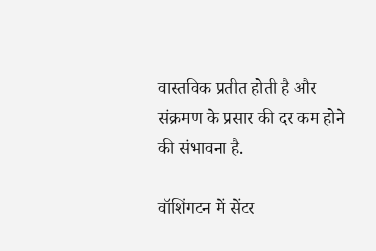वास्तविक प्रतीत होती है और संक्रमण के प्रसार की दर कम होने की संभावना है.

वॉशिंगटन में सेंटर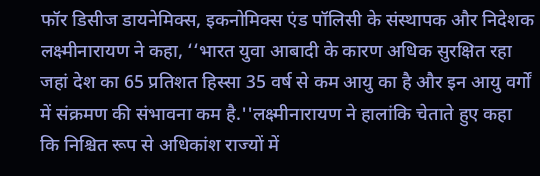फॉर डिसीज डायनेमिक्स, इकनोमिक्स एंड पॉलिसी के संस्थापक और निदेशक लक्ष्मीनारायण ने कहा, ‘‘भारत युवा आबादी के कारण अधिक सुरक्षित रहा जहां देश का 65 प्रतिशत हिस्सा 35 वर्ष से कम आयु का है और इन आयु वर्गों में संक्रमण की संभावना कम है.''लक्ष्मीनारायण ने हालांकि चेताते हुए कहा कि निश्चित रूप से अधिकांश राज्यों में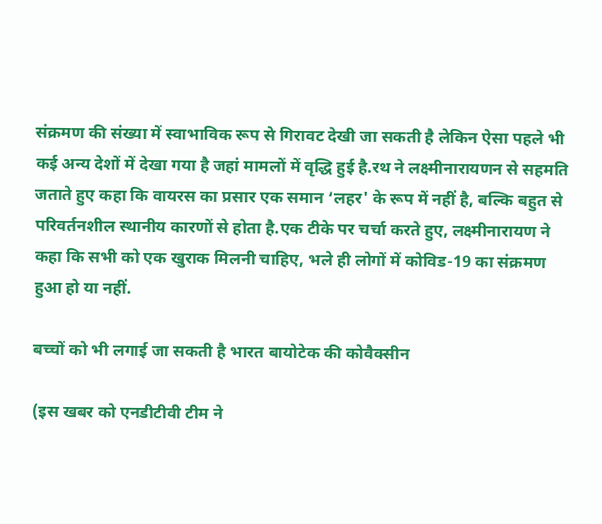संक्रमण की संख्या में स्वाभाविक रूप से गिरावट देखी जा सकती है लेकिन ऐसा पहले भी कई अन्य देशों में देखा गया है जहां मामलों में वृद्धि हुई है.रथ ने लक्ष्मीनारायणन से सहमति जताते हुए कहा कि वायरस का प्रसार एक समान ‘लहर' के रूप में नहीं है, बल्कि बहुत से परिवर्तनशील स्थानीय कारणों से होता है.एक टीके पर चर्चा करते हुए, लक्ष्मीनारायण ने कहा कि सभी को एक खुराक मिलनी चाहिए, भले ही लोगों में कोविड-19 का संक्रमण हुआ हो या नहीं.

बच्चों को भी लगाई जा सकती है भारत बायोटेक की कोवैक्सीन

(इस खबर को एनडीटीवी टीम ने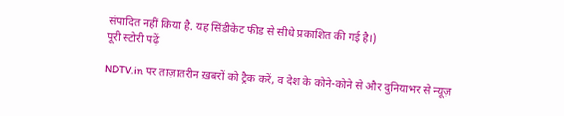संपादित नहीं किया है. यह सिंडीकेट फीड से सीधे प्रकाशित की गई है।)
पूरी स्टोरी पढ़ें

NDTV.in पर ताज़ातरीन ख़बरों को ट्रैक करें, व देश के कोने-कोने से और दुनियाभर से न्यूज़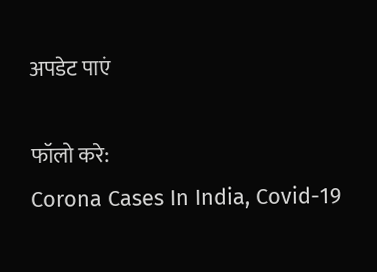अपडेट पाएं

फॉलो करे:
Corona Cases In India, Covid-19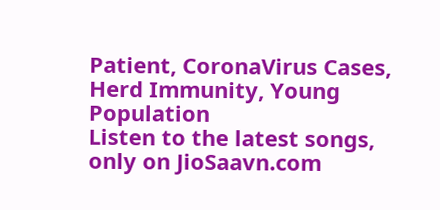Patient, CoronaVirus Cases, Herd Immunity, Young Population
Listen to the latest songs, only on JioSaavn.com